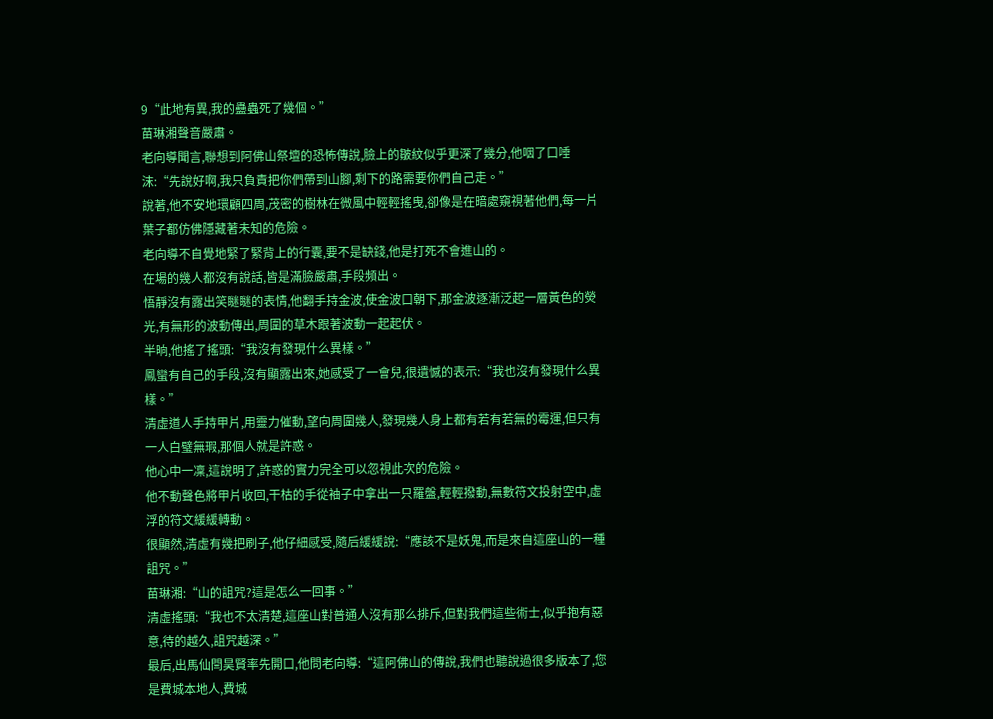9“此地有異,我的蠱蟲死了幾個。”
苗琳湘聲音嚴肅。
老向導聞言,聯想到阿佛山祭壇的恐怖傳說,臉上的皺紋似乎更深了幾分,他咽了口唾沫:“先說好啊,我只負責把你們帶到山腳,剩下的路需要你們自己走。”
說著,他不安地環顧四周,茂密的樹林在微風中輕輕搖曳,卻像是在暗處窺視著他們,每一片葉子都仿佛隱藏著未知的危險。
老向導不自覺地緊了緊背上的行囊,要不是缺錢,他是打死不會進山的。
在場的幾人都沒有說話,皆是滿臉嚴肅,手段頻出。
悟靜沒有露出笑瞇瞇的表情,他翻手持金波,使金波口朝下,那金波逐漸泛起一層黃色的熒光,有無形的波動傳出,周圍的草木跟著波動一起起伏。
半晌,他搖了搖頭:“我沒有發現什么異樣。”
鳳蠻有自己的手段,沒有顯露出來,她感受了一會兒,很遺憾的表示:“我也沒有發現什么異樣。”
清虛道人手持甲片,用靈力催動,望向周圍幾人,發現幾人身上都有若有若無的霉運,但只有一人白璧無瑕,那個人就是許惑。
他心中一凜,這說明了,許惑的實力完全可以忽視此次的危險。
他不動聲色將甲片收回,干枯的手從袖子中拿出一只羅盤,輕輕撥動,無數符文投射空中,虛浮的符文緩緩轉動。
很顯然,清虛有幾把刷子,他仔細感受,隨后緩緩說:“應該不是妖鬼,而是來自這座山的一種詛咒。”
苗琳湘:“山的詛咒?這是怎么一回事。”
清虛搖頭:“我也不太清楚,這座山對普通人沒有那么排斥,但對我們這些術士,似乎抱有惡意,待的越久,詛咒越深。”
最后,出馬仙閆昊賢率先開口,他問老向導:“這阿佛山的傳說,我們也聽說過很多版本了,您是費城本地人,費城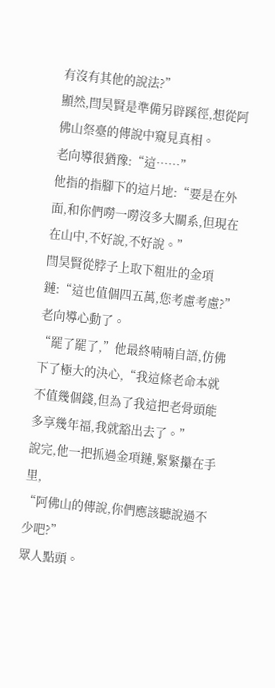有沒有其他的說法?”
顯然,閆昊賢是準備另辟蹊徑,想從阿佛山祭臺的傳說中窺見真相。
老向導很猶豫:“這……”
他指的指腳下的這片地:“要是在外面,和你們嘮一嘮沒多大關系,但現在在山中,不好說,不好說。”
閆昊賢從脖子上取下粗壯的金項鏈:“這也值個四五萬,您考慮考慮?”
老向導心動了。
“罷了罷了,”他最終喃喃自語,仿佛下了極大的決心,“我這條老命本就不值幾個錢,但為了我這把老骨頭能多享幾年福,我就豁出去了。”
說完,他一把抓過金項鏈,緊緊攥在手里,
“阿佛山的傳說,你們應該聽說過不少吧?”
眾人點頭。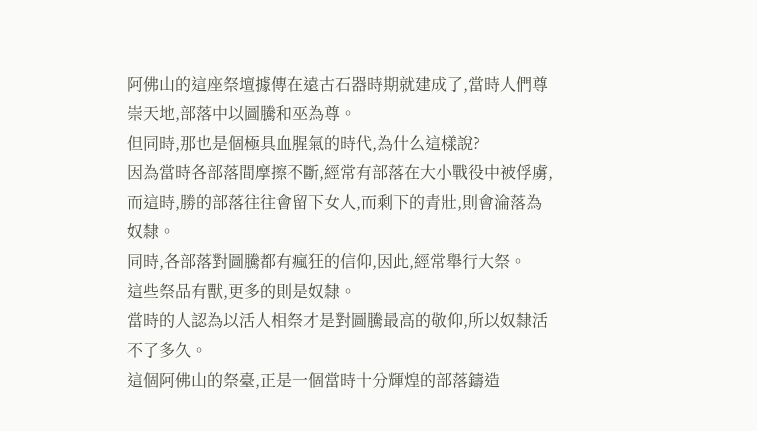阿佛山的這座祭壇據傳在遠古石器時期就建成了,當時人們尊崇天地,部落中以圖騰和巫為尊。
但同時,那也是個極具血腥氣的時代,為什么這樣說?
因為當時各部落間摩擦不斷,經常有部落在大小戰役中被俘虜,而這時,勝的部落往往會留下女人,而剩下的青壯,則會淪落為奴隸。
同時,各部落對圖騰都有瘋狂的信仰,因此,經常舉行大祭。
這些祭品有獸,更多的則是奴隸。
當時的人認為以活人相祭才是對圖騰最高的敬仰,所以奴隸活不了多久。
這個阿佛山的祭臺,正是一個當時十分輝煌的部落鑄造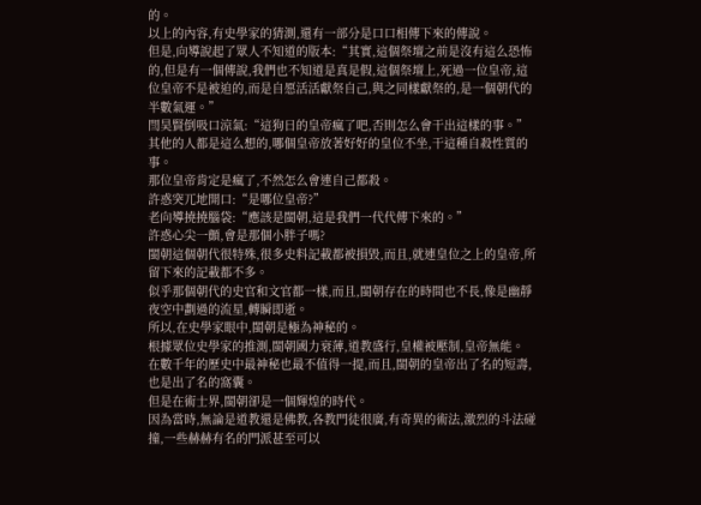的。
以上的內容,有史學家的猜測,還有一部分是口口相傳下來的傳說。
但是,向導說起了眾人不知道的版本:“其實,這個祭壇之前是沒有這么恐怖的,但是有一個傳說,我們也不知道是真是假,這個祭壇上,死過一位皇帝,這位皇帝不是被迫的,而是自愿活活獻祭自己,與之同樣獻祭的,是一個朝代的半數氣運。”
閆昊賢倒吸口涼氣:“這狗日的皇帝瘋了吧,否則怎么會干出這樣的事。”
其他的人都是這么想的,哪個皇帝放著好好的皇位不坐,干這種自殺性質的事。
那位皇帝肯定是瘋了,不然怎么會連自己都殺。
許惑突兀地開口:“是哪位皇帝?”
老向導撓撓腦袋:“應該是閩朝,這是我們一代代傳下來的。”
許惑心尖一顫,會是那個小胖子嗎?
閩朝這個朝代很特殊,很多史料記載都被損毀,而且,就連皇位之上的皇帝,所留下來的記載都不多。
似乎那個朝代的史官和文官都一樣,而且,閩朝存在的時間也不長,像是幽靜夜空中劃過的流星,轉瞬即逝。
所以,在史學家眼中,閩朝是極為神秘的。
根據眾位史學家的推測,閩朝國力衰薄,道教盛行,皇權被壓制,皇帝無能。
在數千年的歷史中最神秘也最不值得一提,而且,閩朝的皇帝出了名的短壽,也是出了名的窩囊。
但是在術士界,閩朝卻是一個輝煌的時代。
因為當時,無論是道教還是佛教,各教門徒很廣,有奇異的術法,激烈的斗法碰撞,一些赫赫有名的門派甚至可以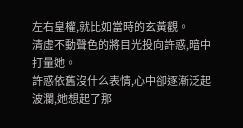左右皇權,就比如當時的玄黃觀。
清虛不動聲色的將目光投向許惑,暗中打量她。
許惑依舊沒什么表情,心中卻逐漸泛起波瀾,她想起了那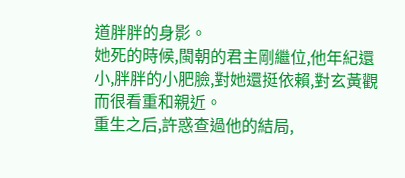道胖胖的身影。
她死的時候,閩朝的君主剛繼位,他年紀還小,胖胖的小肥臉,對她還挺依賴,對玄黃觀而很看重和親近。
重生之后,許惑查過他的結局,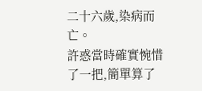二十六歲,染病而亡。
許惑當時確實惋惜了一把,簡單算了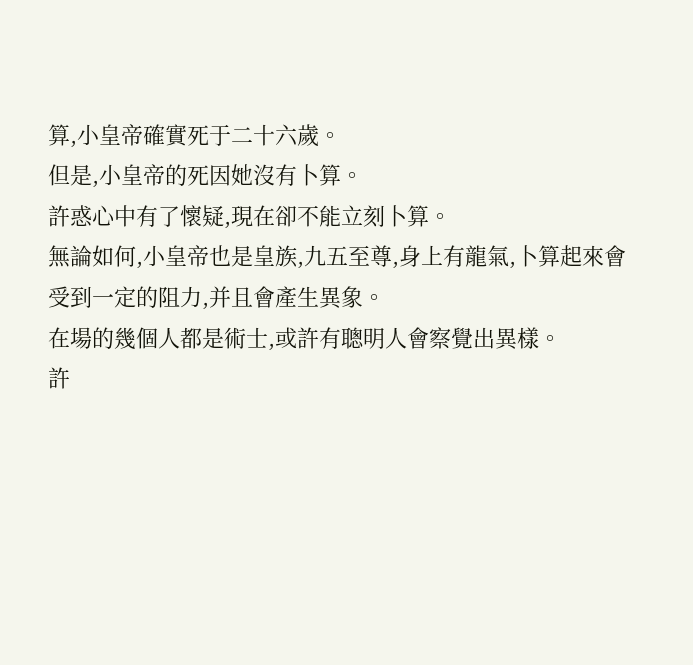算,小皇帝確實死于二十六歲。
但是,小皇帝的死因她沒有卜算。
許惑心中有了懷疑,現在卻不能立刻卜算。
無論如何,小皇帝也是皇族,九五至尊,身上有龍氣,卜算起來會受到一定的阻力,并且會產生異象。
在場的幾個人都是術士,或許有聰明人會察覺出異樣。
許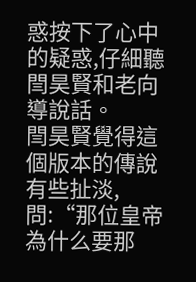惑按下了心中的疑惑,仔細聽閆昊賢和老向導說話。
閆昊賢覺得這個版本的傳說有些扯淡,問:“那位皇帝為什么要那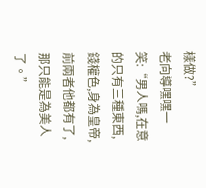樣做?”
老向導嘿嘿一笑:“男人嗎,在意的只有三種東西,錢權色,身為皇帝,前兩者他都有了,那只能是為美人了。”